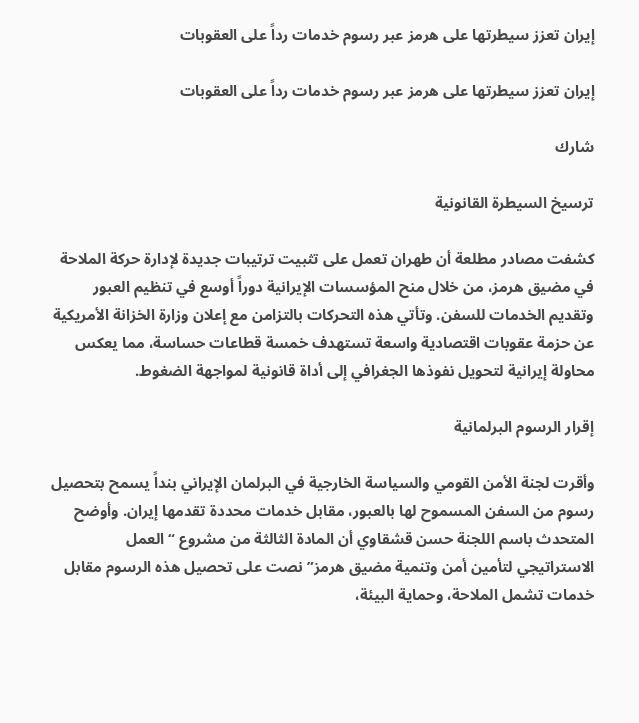إيران تعزز سيطرتها على هرمز عبر رسوم خدمات رداً على العقوبات

إيران تعزز سيطرتها على هرمز عبر رسوم خدمات رداً على العقوبات

شارك

ترسيخ السيطرة القانونية

كشفت مصادر مطلعة أن طهران تعمل على تثبيت ترتيبات جديدة لإدارة حركة الملاحة في مضيق هرمز، من خلال منح المؤسسات الإيرانية دوراً أوسع في تنظيم العبور وتقديم الخدمات للسفن. وتأتي هذه التحركات بالتزامن مع إعلان وزارة الخزانة الأمريكية عن حزمة عقوبات اقتصادية واسعة تستهدف خمسة قطاعات حساسة، مما يعكس محاولة إيرانية لتحويل نفوذها الجغرافي إلى أداة قانونية لمواجهة الضغوط.

إقرار الرسوم البرلمانية

وأقرت لجنة الأمن القومي والسياسة الخارجية في البرلمان الإيراني بنداً يسمح بتحصيل رسوم من السفن المسموح لها بالعبور، مقابل خدمات محددة تقدمها إيران. وأوضح المتحدث باسم اللجنة حسن قشقاوي أن المادة الثالثة من مشروع “العمل الاستراتيجي لتأمين أمن وتنمية مضيق هرمز” نصت على تحصيل هذه الرسوم مقابل خدمات تشمل الملاحة، وحماية البيئة،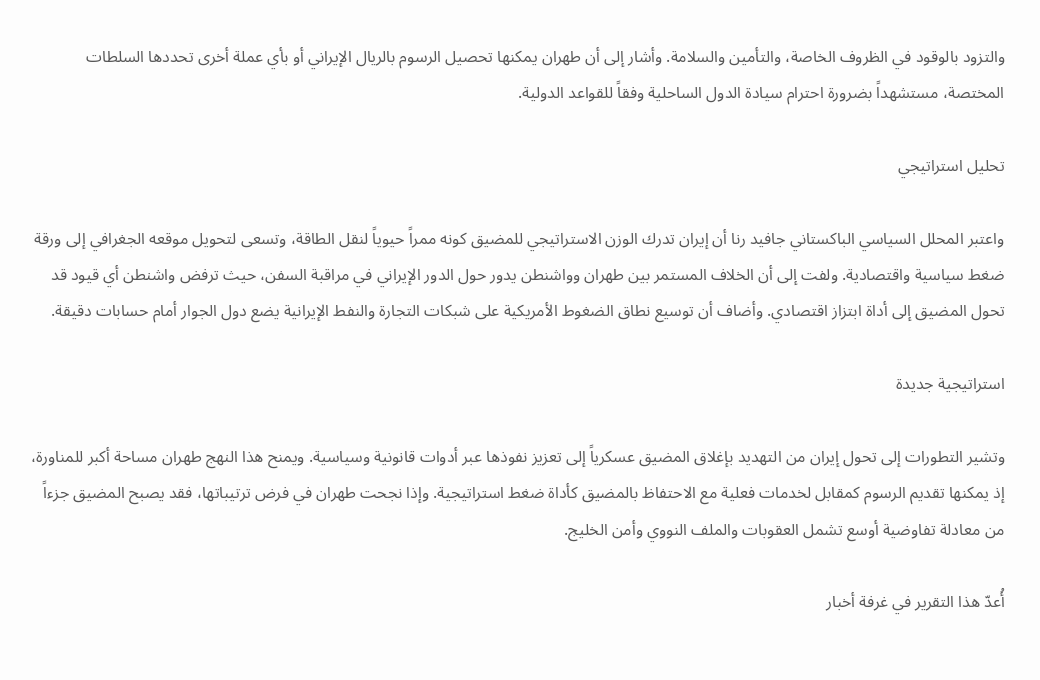والتزود بالوقود في الظروف الخاصة، والتأمين والسلامة. وأشار إلى أن طهران يمكنها تحصيل الرسوم بالريال الإيراني أو بأي عملة أخرى تحددها السلطات المختصة، مستشهداً بضرورة احترام سيادة الدول الساحلية وفقاً للقواعد الدولية.

تحليل استراتيجي

واعتبر المحلل السياسي الباكستاني جافيد رنا أن إيران تدرك الوزن الاستراتيجي للمضيق كونه ممراً حيوياً لنقل الطاقة، وتسعى لتحويل موقعه الجغرافي إلى ورقة ضغط سياسية واقتصادية. ولفت إلى أن الخلاف المستمر بين طهران وواشنطن يدور حول الدور الإيراني في مراقبة السفن، حيث ترفض واشنطن أي قيود قد تحول المضيق إلى أداة ابتزاز اقتصادي. وأضاف أن توسيع نطاق الضغوط الأمريكية على شبكات التجارة والنفط الإيرانية يضع دول الجوار أمام حسابات دقيقة.

استراتيجية جديدة

وتشير التطورات إلى تحول إيران من التهديد بإغلاق المضيق عسكرياً إلى تعزيز نفوذها عبر أدوات قانونية وسياسية. ويمنح هذا النهج طهران مساحة أكبر للمناورة، إذ يمكنها تقديم الرسوم كمقابل لخدمات فعلية مع الاحتفاظ بالمضيق كأداة ضغط استراتيجية. وإذا نجحت طهران في فرض ترتيباتها، فقد يصبح المضيق جزءاً من معادلة تفاوضية أوسع تشمل العقوبات والملف النووي وأمن الخليج.

أُعدّ هذا التقرير في غرفة أخبار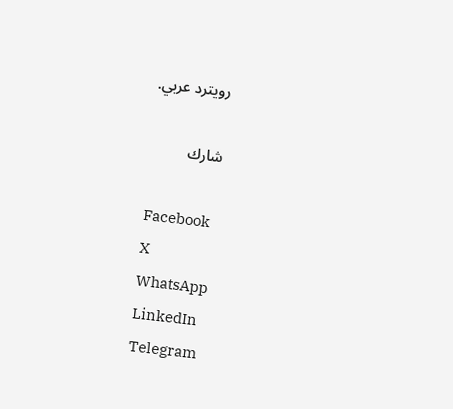رويترد عربي.

شارك

Facebook
X
WhatsApp
LinkedIn
Telegram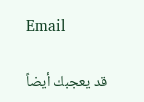Email

قد يعجبك أيضاً